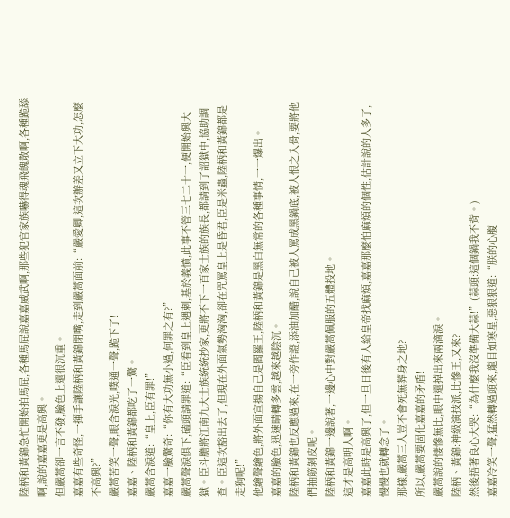陸柄和黃錦急忙開始拍馬屁,各種馬屁說嘉嘉威武啊,那些犯官家族嚇得魂飛魄散啊,各種跪舔啊,說的嘉嘉更是高興。
但嚴蒿卻一言不發,臉色上還很沉重。
嘉嘉有些奇怪,一揮手讓陸柄和黃錦閉嘴,走到嚴蒿面前:“嚴愛卿,這次辦差又立下大功,怎麼不高興?”
嚴蒿苦笑一聲,眼含淚光,噗通一聲,跪下了!
嘉嘉、陸柄和黃錦都吃了一驚。
嚴蒿含淚道:“皇上,臣有罪!”
嘉嘉一臉驚奇:“你有大功無小過,何罪之有?”
嚴蒿聲淚俱下,磕頭請罪道:“臣看到皇上遇刺,基於義憤,此事不管三七二十一,便開始興大獄。臣斗膽將江南九大士族統統抄家,更將不下一百家士族的族長,都請到了詔獄中,協助調查。臣這次豁出去了,但現在外面氣勢洶洶,卻在咒罵皇上是昏君,臣是米蟲,陸柄和黃錦都是走狗呢!”
他繪聲繪色,將外面宣揚自己是閻羅王,陸柄和黃錦是黑白無常的各種事情,一一爆出。
嘉嘉的臉色,迅速晴轉多雲,越來越陰沉。
陸柄和黃錦也反應過來,在一旁作證,添油加醋,說自己被人罵成黑鍋底,被人恨之入骨,要將他們抽筋剝皮呢。
陸柄和黃錦一邊說著,一邊心中對嚴蒿佩服的五體投地。
這才是高明人啊。
嘉嘉此時是高興了,但一旦日後有人給皇帝找麻煩,嘉嘉那麼怕麻煩的個性,估計說的人多了,慢慢也就轉念了。
那樣,嚴蒿三人豈不會死無葬身之地?
所以,嚴蒿要固化嘉嘉的矛盾!
嚴蒿說的悽慘無比,眼中還掉出來兩滴淚。
陸柄、黃錦:神級演技派,比慘王,又來?
然後捂著良心大哭:“為什麼我沒準備大蒜!”(蒜頭:這個鍋我不背。)
嘉嘉冷笑一聲,猛然轉過頭來,龍目如寒星,惡狠狠道:“朕的心腹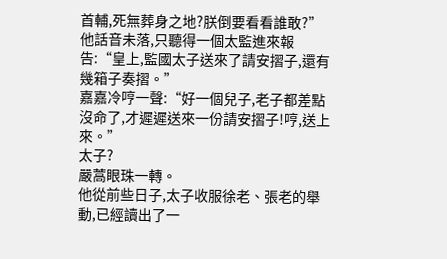首輔,死無葬身之地?朕倒要看看誰敢?”
他話音未落,只聽得一個太監進來報告:“皇上,監國太子送來了請安摺子,還有幾箱子奏摺。”
嘉嘉冷哼一聲:“好一個兒子,老子都差點沒命了,才遲遲送來一份請安摺子!哼,送上來。”
太子?
嚴蒿眼珠一轉。
他從前些日子,太子收服徐老、張老的舉動,已經讀出了一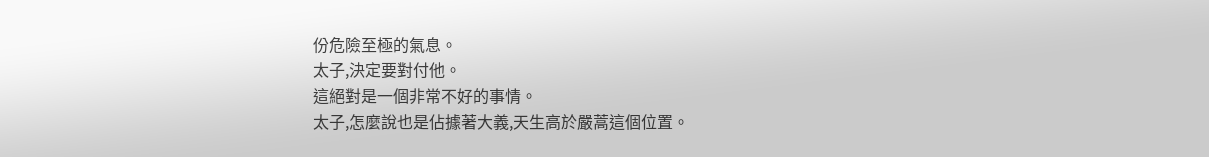份危險至極的氣息。
太子,決定要對付他。
這絕對是一個非常不好的事情。
太子,怎麼說也是佔據著大義,天生高於嚴蒿這個位置。